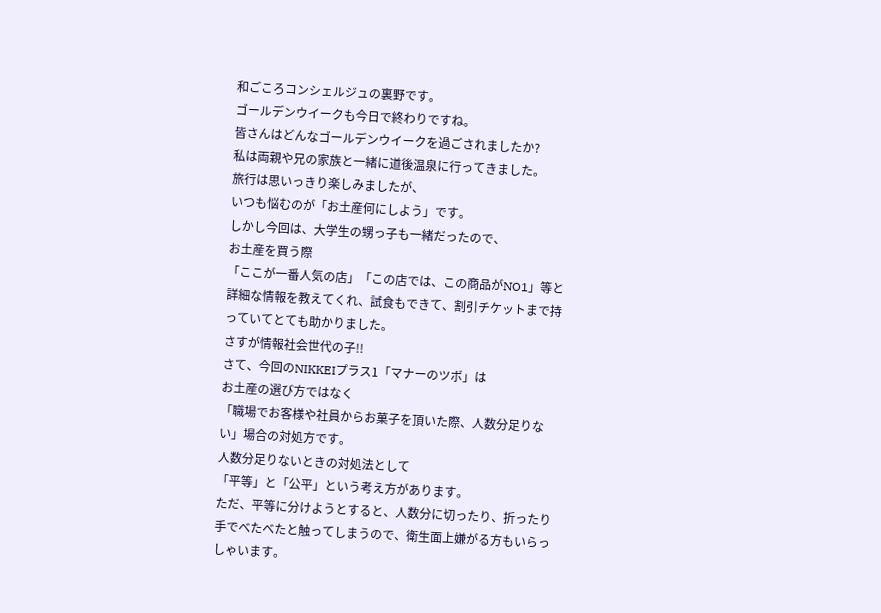和ごころコンシェルジュの裏野です。
ゴールデンウイークも今日で終わりですね。
皆さんはどんなゴールデンウイークを過ごされましたか?
私は両親や兄の家族と一緒に道後温泉に行ってきました。
旅行は思いっきり楽しみましたが、
いつも悩むのが「お土産何にしよう」です。
しかし今回は、大学生の甥っ子も一緒だったので、
お土産を買う際
「ここが一番人気の店」「この店では、この商品がNO1」等と
詳細な情報を教えてくれ、試食もできて、割引チケットまで持
っていてとても助かりました。
さすが情報社会世代の子!!
さて、今回のNIKKEIプラス1「マナーのツボ」は
お土産の選び方ではなく
「職場でお客様や社員からお菓子を頂いた際、人数分足りな
い」場合の対処方です。
人数分足りないときの対処法として
「平等」と「公平」という考え方があります。
ただ、平等に分けようとすると、人数分に切ったり、折ったり
手でべたべたと触ってしまうので、衛生面上嫌がる方もいらっ
しゃいます。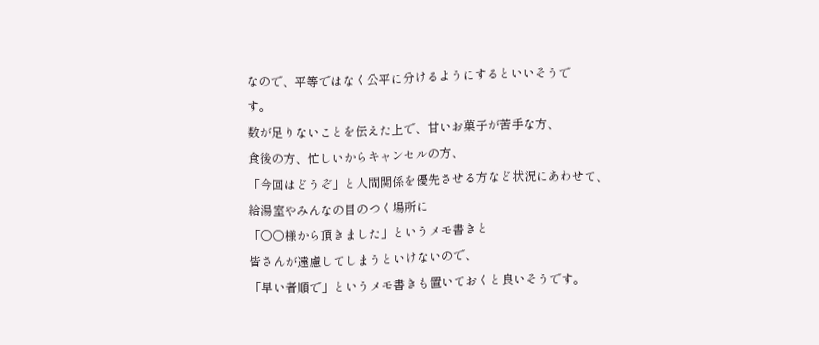なので、平等ではなく公平に分けるようにするといいそうで
す。
数が足りないことを伝えた上で、甘いお菓子が苦手な方、
食後の方、忙しいからキャンセルの方、
「今回はどうぞ」と人間関係を優先させる方など状況にあわせて、
給湯室やみんなの目のつく場所に
「〇〇様から頂きました」というメモ書きと
皆さんが遠慮してしまうといけないので、
「早い者順で」というメモ書きも置いておくと良いそうです。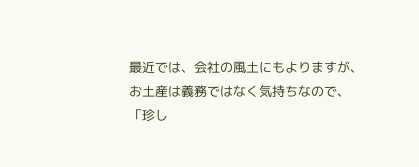最近では、会社の風土にもよりますが、
お土産は義務ではなく気持ちなので、
「珍し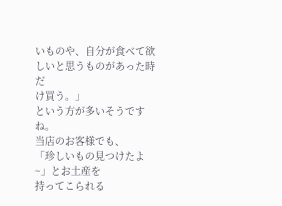いものや、自分が食べて欲しいと思うものがあった時だ
け買う。」
という方が多いそうですね。
当店のお客様でも、
「珍しいもの見つけたよ~」とお土産を
持ってこられる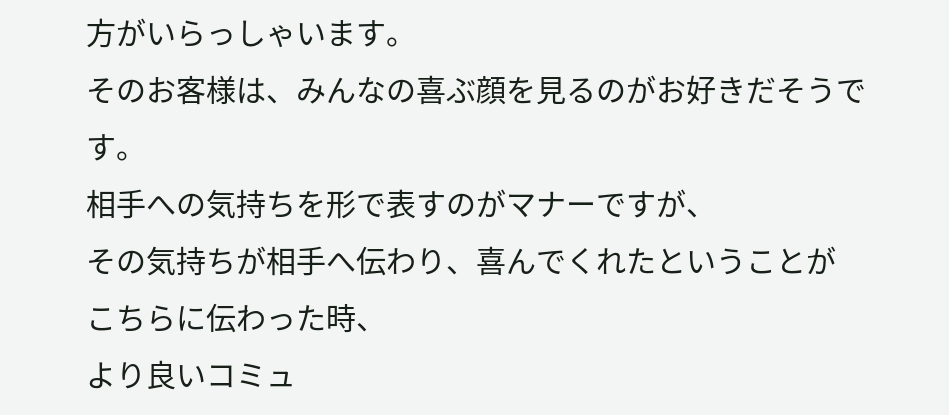方がいらっしゃいます。
そのお客様は、みんなの喜ぶ顔を見るのがお好きだそうです。
相手への気持ちを形で表すのがマナーですが、
その気持ちが相手へ伝わり、喜んでくれたということが
こちらに伝わった時、
より良いコミュ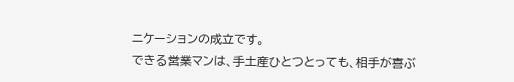ニケーションの成立です。
できる営業マンは、手土産ひとつとっても、相手が喜ぶ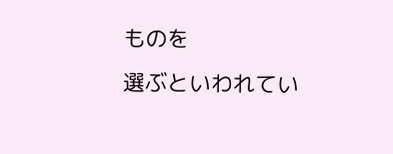ものを
選ぶといわれてい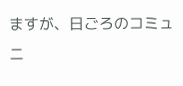ますが、日ごろのコミュニ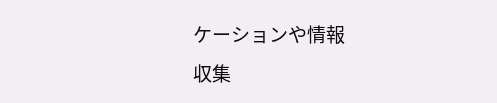ケーションや情報
収集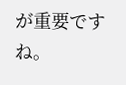が重要ですね。